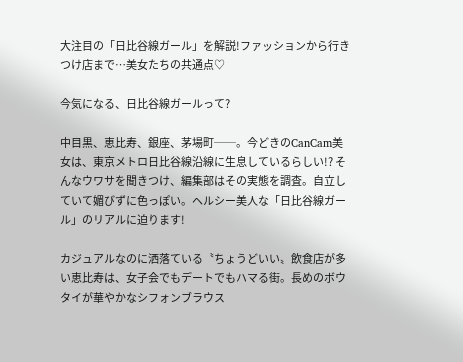大注目の「日比谷線ガール」を解説!ファッションから行きつけ店まで…美女たちの共通点♡

今気になる、日比谷線ガールって?

中目黒、恵比寿、銀座、茅場町──。今どきのCanCam美女は、東京メトロ日比谷線沿線に生息しているらしい!? そんなウワサを聞きつけ、編集部はその実態を調査。自立していて媚びずに色っぽい。ヘルシー美人な「日比谷線ガール」のリアルに迫ります!

カジュアルなのに洒落ている〝ちょうどいい〟飲食店が多い恵比寿は、女子会でもデートでもハマる街。長めのボウタイが華やかなシフォンブラウス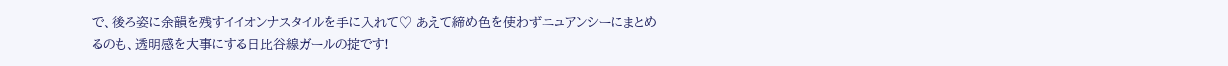で、後ろ姿に余韻を残すイイオンナスタイルを手に入れて♡ あえて締め色を使わずニュアンシーにまとめるのも、透明感を大事にする日比谷線ガールの掟です!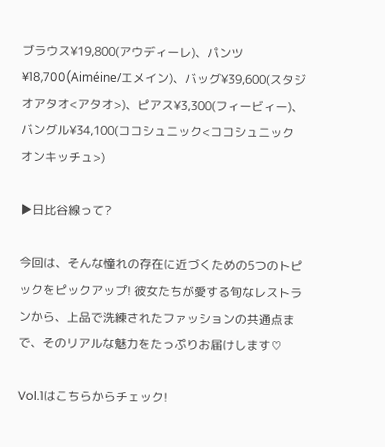ブラウス¥19,800(アウディーレ)、パンツ¥18,700(Aiméine/エメイン)、バッグ¥39,600(スタジオアタオ<アタオ>)、ピアス¥3,300(フィービィー)、バングル¥34,100(ココシュニック<ココシュニック オンキッチュ>)

▶日比谷線って?

今回は、そんな憧れの存在に近づくための5つのトピックをピックアップ! 彼女たちが愛する旬なレストランから、上品で洗練されたファッションの共通点まで、そのリアルな魅力をたっぷりお届けします♡

Vol.1はこちらからチェック!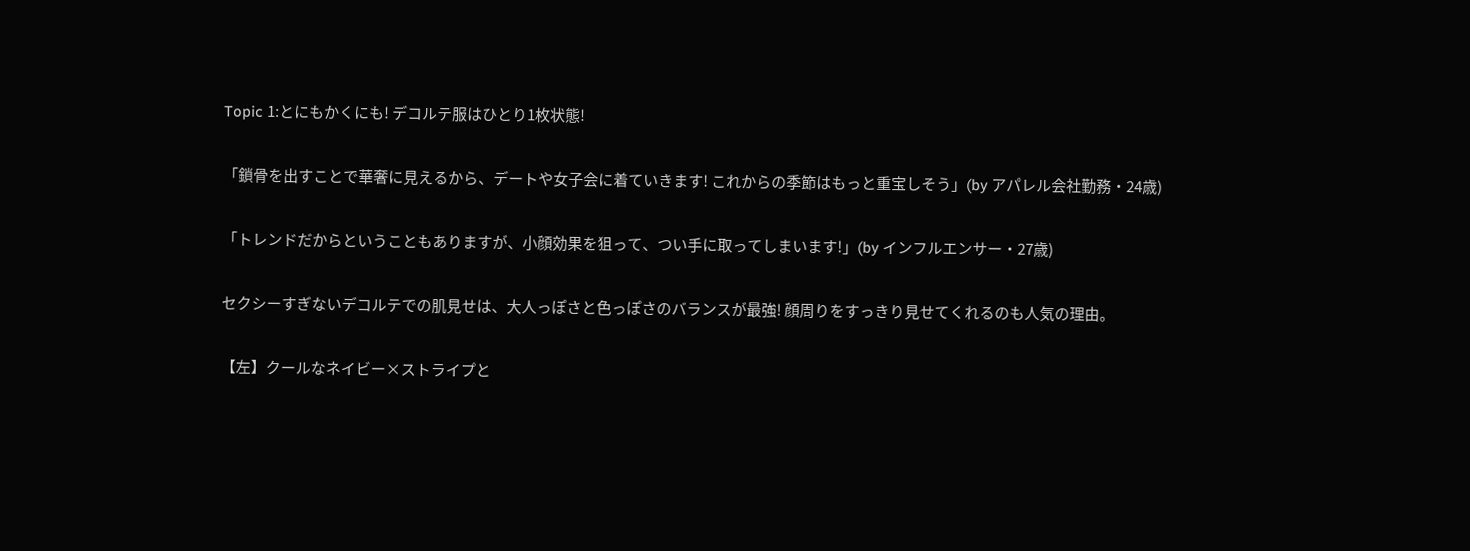Topic 1:とにもかくにも! デコルテ服はひとり1枚状態!

「鎖骨を出すことで華奢に見えるから、デートや女子会に着ていきます! これからの季節はもっと重宝しそう」(by アパレル会社勤務・24歳)

「トレンドだからということもありますが、小顔効果を狙って、つい手に取ってしまいます!」(by インフルエンサー・27歳)

セクシーすぎないデコルテでの肌見せは、大人っぽさと色っぽさのバランスが最強! 顔周りをすっきり見せてくれるのも人気の理由。

【左】クールなネイビー×ストライプと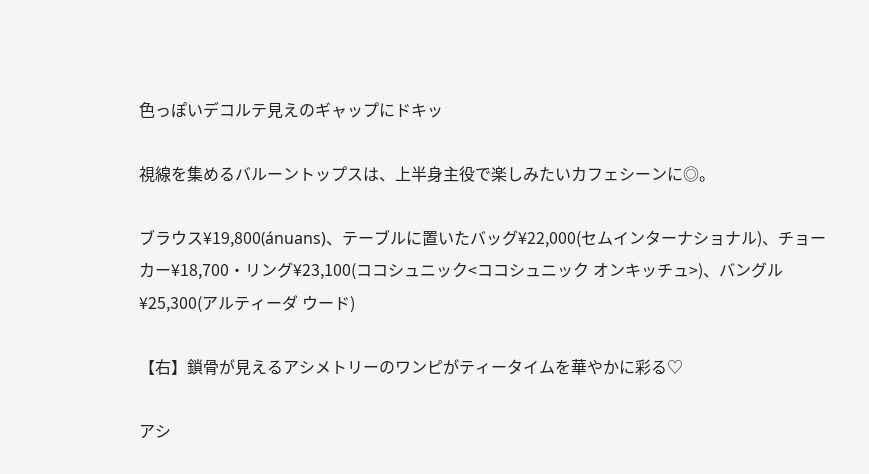色っぽいデコルテ見えのギャップにドキッ

視線を集めるバルーントップスは、上半身主役で楽しみたいカフェシーンに◎。

ブラウス¥19,800(ánuans)、テーブルに置いたバッグ¥22,000(セムインターナショナル)、チョーカー¥18,700・リング¥23,100(ココシュニック<ココシュニック オンキッチュ>)、バングル¥25,300(アルティーダ ウード)

【右】鎖骨が見えるアシメトリーのワンピがティータイムを華やかに彩る♡

アシ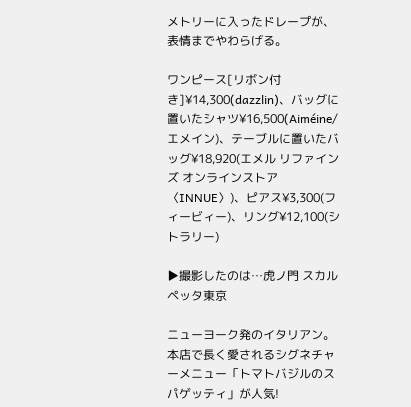メトリーに入ったドレープが、表情までやわらげる。

ワンピース[リボン付き]¥14,300(dazzlin)、バッグに置いたシャツ¥16,500(Aiméine/エメイン)、テーブルに置いたバッグ¥18,920(エメル リファインズ オンラインストア〈INNUE〉)、ピアス¥3,300(フィービィー)、リング¥12,100(シトラリー)

▶撮影したのは…虎ノ門 スカルペッタ東京

ニューヨーク発のイタリアン。本店で長く愛されるシグネチャーメニュー「トマトバジルのスパゲッティ」が人気!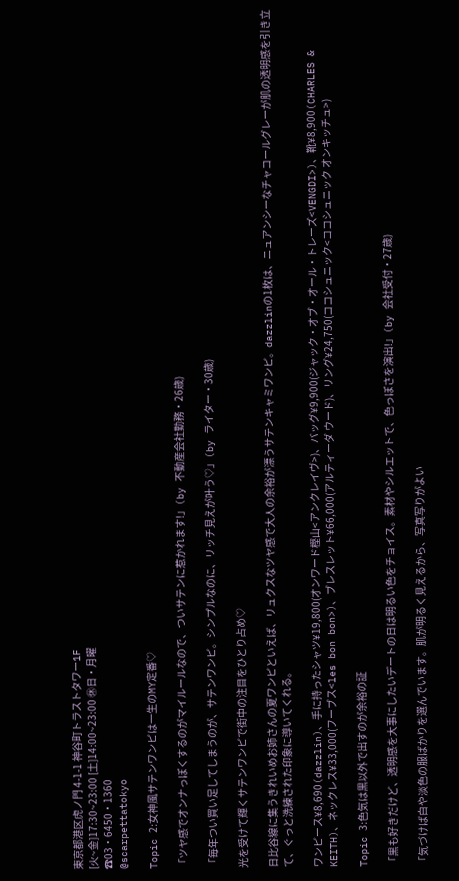東京都港区虎ノ門 4-1-1 神谷町トラストタワー1F
[火~金]17:30~23:00 [土]14:00~23:00 ㊡日・月曜
☎03・6450・1360
@scarpettatokyo

Topic 2:女神風サテンワンピは一生のMY定番♡

「ツヤ感でオンナっぽくするのがマイルールなので、ついサテンに惹かれます!」(by 不動産会社勤務・26歳)

「毎年つい買い足してしまうのが、サテンワンピ。シンプルなのに、リッチ見えが叶う♡」(by ライター・30歳)

光を受けて輝くサテンワンピで街中の注目をひとり占め♡

日比谷線に集うきれいめお姉さんの夏ワンピといえば、リュクスなツヤ感で大人の余裕が漂うサテンキャミワンピ。dazzlinの1枚は、ニュアンシーなチャコールグレーが肌の透明感を引き立て、ぐっと洗練された印象に導いてくれる。

ワンピース¥8,690(dazzlin)、手に持ったシャツ¥19,800(オンワード樫山<アンクレイヴ>)、バッグ¥9,900(ジャック・オブ・オール・トレーズ<VENGDI>)、靴¥8,900(CHARLES & KEITH)、ネックレス¥33,000(フーブス<les bon bon>)、ブレスレット¥66,000(アルティーダ ウード)、リング¥24,750(ココシュニック<ココシュニック オンキッチュ>)

Topic 3:色気は黒以外で出すのが余裕の証

「黒も好きだけど、透明感を大事にしたいデートの日は明るい色をチョイス。素材やシルエットで、色っぽさを演出!」(by 会社受付・27歳)

「気づけば白や淡色の服ばかりを選んでいます。肌が明るく見えるから、写真写りがよい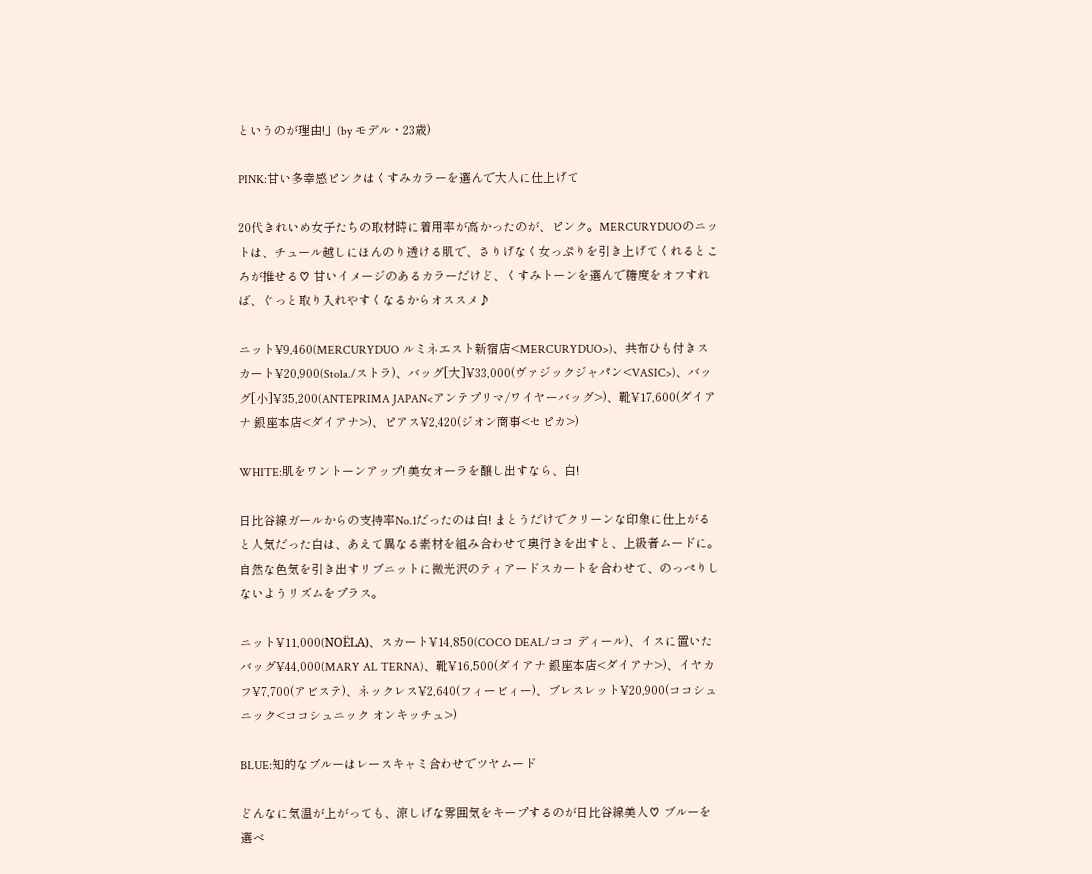というのが理由!」(by モデル・23歳)

PINK:甘い多幸感ピンクはくすみカラーを選んで大人に仕上げて

20代きれいめ女子たちの取材時に着用率が高かったのが、ピンク。MERCURYDUOのニットは、チュール越しにほんのり透ける肌で、さりげなく女っぷりを引き上げてくれるところが推せる♡ 甘いイメージのあるカラーだけど、くすみトーンを選んで糖度をオフすれば、ぐっと取り入れやすくなるからオススメ♪

ニット¥9,460(MERCURYDUO ルミネエスト新宿店<MERCURYDUO>)、共布ひも付きスカート¥20,900(Stola./ストラ)、バッグ[大]¥33,000(ヴァジックジャパン<VASIC>)、バッグ[小]¥35,200(ANTEPRIMA JAPAN<アンテプリマ/ワイヤーバッグ>)、靴¥17,600(ダイアナ 銀座本店<ダイアナ>)、ピアス¥2,420(ジオン商事<セピカ>)

WHITE:肌をワントーンアップ! 美女オーラを醸し出すなら、白!

日比谷線ガールからの支持率No.1だったのは白! まとうだけでクリーンな印象に仕上がると人気だった白は、あえて異なる素材を組み合わせて奥行きを出すと、上級者ムードに。自然な色気を引き出すリブニットに微光沢のティアードスカートを合わせて、のっぺりしないようリズムをプラス。

ニット¥11,000(NOËLA)、スカート¥14,850(COCO DEAL/ココ ディール)、イスに置いたバッグ¥44,000(MARY AL TERNA)、靴¥16,500(ダイアナ 銀座本店<ダイアナ>)、イヤカフ¥7,700(アビステ)、ネックレス¥2,640(フィービィー)、ブレスレット¥20,900(ココシュニック<ココシュニック オンキッチュ>)

BLUE:知的なブルーはレースキャミ合わせでツヤムード

どんなに気温が上がっても、涼しげな雰囲気をキープするのが日比谷線美人♡ ブルーを選べ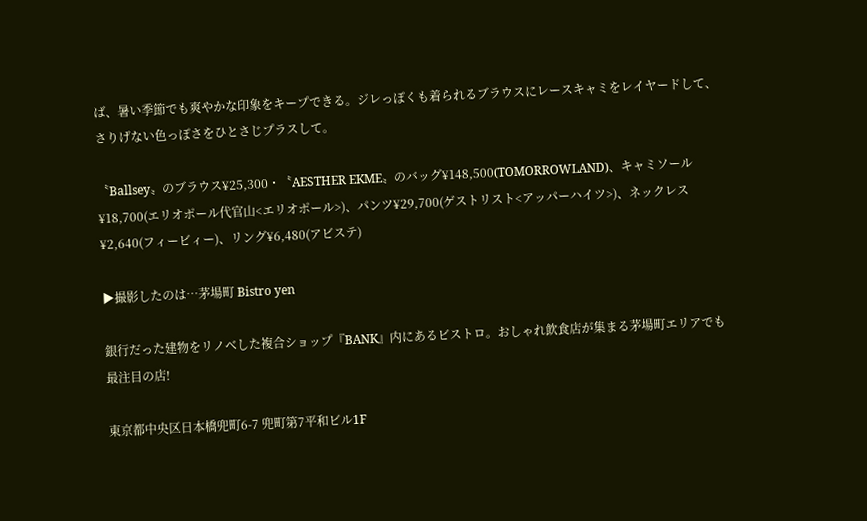ば、暑い季節でも爽やかな印象をキープできる。ジレっぽくも着られるブラウスにレースキャミをレイヤードして、さりげない色っぽさをひとさじプラスして。

〝Ballsey〟のブラウス¥25,300・〝AESTHER EKME〟のバッグ¥148,500(TOMORROWLAND)、キャミソール¥18,700(エリオポール代官山<エリオポール>)、パンツ¥29,700(ゲストリスト<アッパーハイツ>)、ネックレス¥2,640(フィービィー)、リング¥6,480(アビステ)

▶撮影したのは…茅場町 Bistro yen

銀行だった建物をリノベした複合ショップ『BANK』内にあるビストロ。おしゃれ飲食店が集まる茅場町エリアでも最注目の店!

東京都中央区日本橋兜町6-7 兜町第7平和ビル1F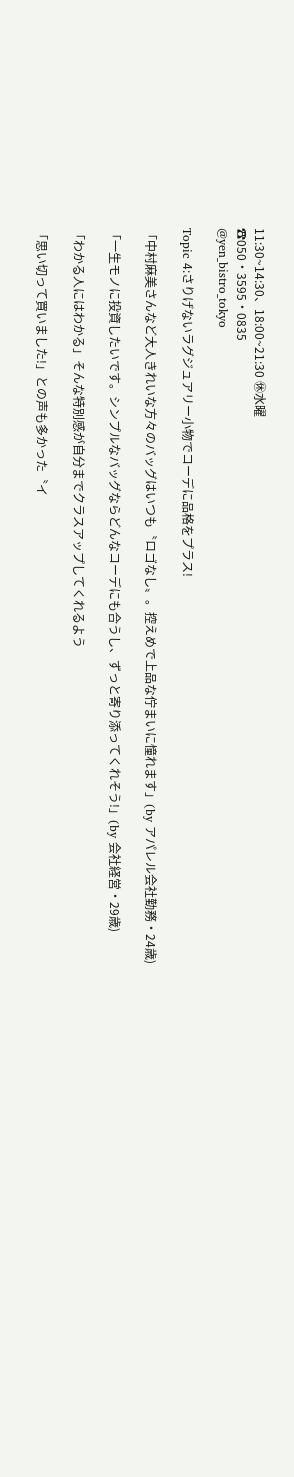11:30~14:30、18:00~21:30 ㊡水曜
☎050・3595・0835
@yen_bistro_tokyo

Topic 4:さりげないラグジュアリー小物でコーデに品格をプラス!

「中村麻美さんなど大人きれいな方々のバッグはいつも〝ロゴなし〟。控えめで上品な佇まいに憧れます」(by アパレル会社勤務・24歳)

「一生モノに投資したいです。シンプルなバッグならどんなコーデにも合うし、ずっと寄り添ってくれそう!」(by 会社経営・29歳)

「わかる人にはわかる」そんな特別感が自分までクラスアップしてくれるよう

「思い切って買いました!」との声も多かった〝イ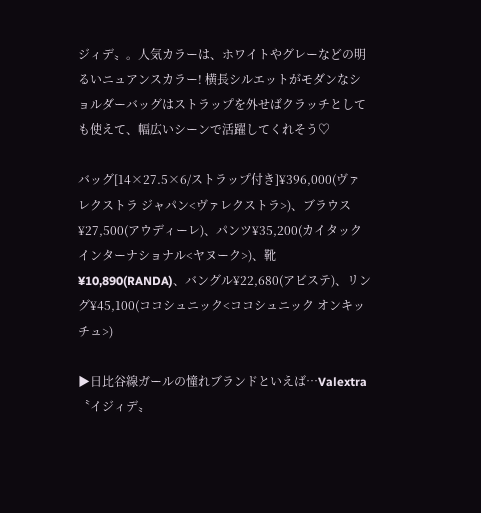ジィデ〟。人気カラーは、ホワイトやグレーなどの明るいニュアンスカラー! 横長シルエットがモダンなショルダーバッグはストラップを外せばクラッチとしても使えて、幅広いシーンで活躍してくれそう♡

バッグ[14×27.5×6/ストラップ付き]¥396,000(ヴァレクストラ ジャパン<ヴァレクストラ>)、ブラウス¥27,500(アウディーレ)、パンツ¥35,200(カイタックインターナショナル<ヤヌーク>)、靴¥10,890(RANDA)、バングル¥22,680(アビステ)、リング¥45,100(ココシュニック<ココシュニック オンキッチュ>)

▶日比谷線ガールの憧れブランドといえば…Valextra〝イジィデ〟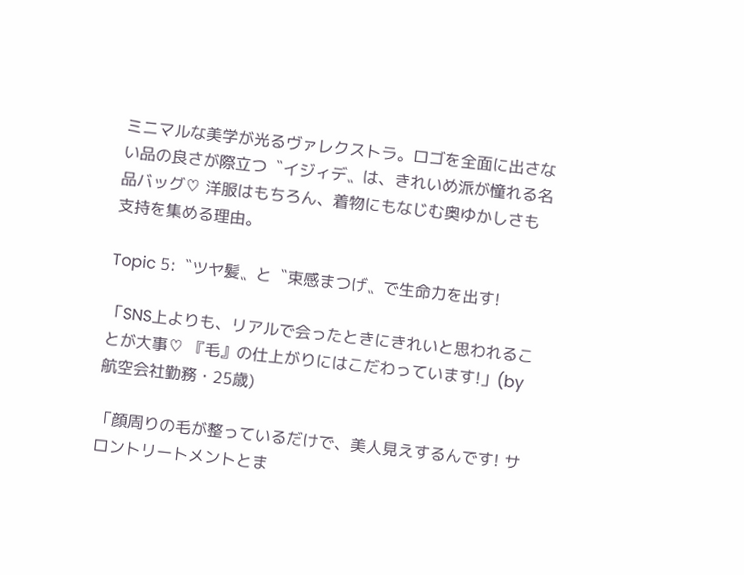ミニマルな美学が光るヴァレクストラ。ロゴを全面に出さない品の良さが際立つ〝イジィデ〟は、きれいめ派が憧れる名品バッグ♡ 洋服はもちろん、着物にもなじむ奥ゆかしさも支持を集める理由。

Topic 5:〝ツヤ髪〟と〝束感まつげ〟で生命力を出す!

「SNS上よりも、リアルで会ったときにきれいと思われることが大事♡ 『毛』の仕上がりにはこだわっています!」(by 航空会社勤務・25歳)

「顔周りの毛が整っているだけで、美人見えするんです! サロントリートメントとま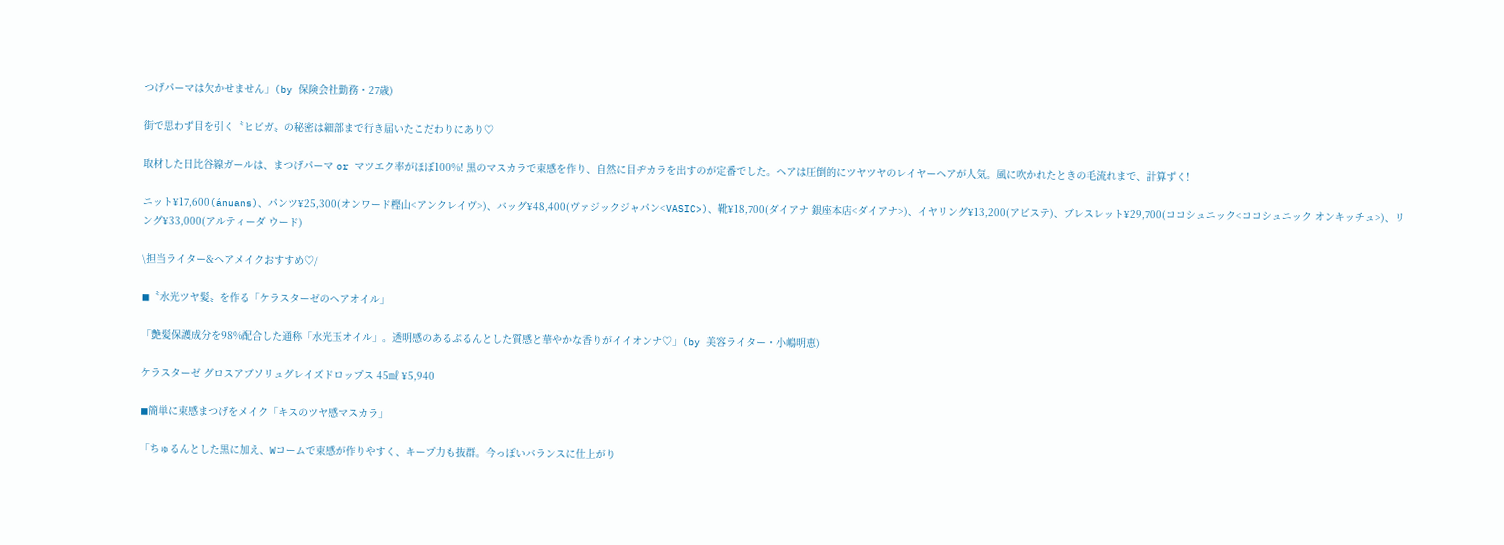つげパーマは欠かせません」(by 保険会社勤務・27歳)

街で思わず目を引く〝ヒビガ〟の秘密は細部まで行き届いたこだわりにあり♡

取材した日比谷線ガールは、まつげパーマ or マツエク率がほぼ100%! 黒のマスカラで束感を作り、自然に目ヂカラを出すのが定番でした。ヘアは圧倒的にツヤツヤのレイヤーヘアが人気。風に吹かれたときの毛流れまで、計算ずく!

ニット¥17,600(ánuans)、パンツ¥25,300(オンワード樫山<アンクレイヴ>)、バッグ¥48,400(ヴァジックジャパン<VASIC>)、靴¥18,700(ダイアナ 銀座本店<ダイアナ>)、イヤリング¥13,200(アビステ)、ブレスレット¥29,700(ココシュニック<ココシュニック オンキッチュ>)、リング¥33,000(アルティーダ ウード)

\担当ライター&ヘアメイクおすすめ♡/

◼〝水光ツヤ髪〟を作る「ケラスターゼのヘアオイル」

「艶髪保護成分を98%配合した通称「水光玉オイル」。透明感のあるぷるんとした質感と華やかな香りがイイオンナ♡」(by 美容ライター・小嶋明恵)

ケラスターゼ グロスアブソリュグレイズドロップス 45㎖ ¥5,940

◼簡単に束感まつげをメイク「キスのツヤ感マスカラ」

「ちゅるんとした黒に加え、Wコームで束感が作りやすく、キープ力も抜群。今っぽいバランスに仕上がり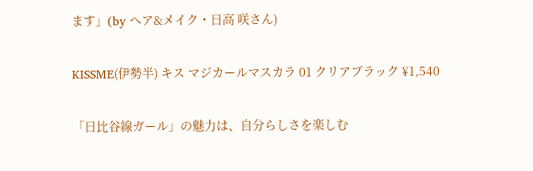ます」(by ヘア&メイク・日高 咲さん)

KISSME(伊勢半) キス マジカールマスカラ 01 クリアブラック ¥1,540

「日比谷線ガール」の魅力は、自分らしさを楽しむ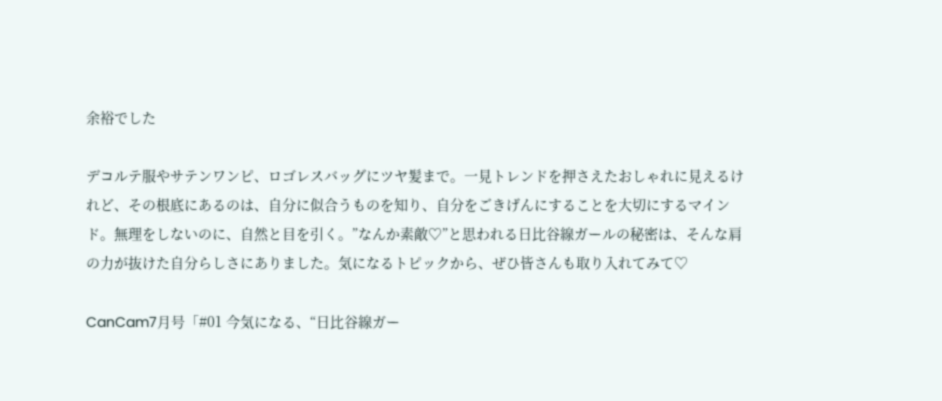余裕でした

デコルテ服やサテンワンピ、ロゴレスバッグにツヤ髪まで。一見トレンドを押さえたおしゃれに見えるけれど、その根底にあるのは、自分に似合うものを知り、自分をごきげんにすることを大切にするマインド。無理をしないのに、自然と目を引く。”なんか素敵♡”と思われる日比谷線ガールの秘密は、そんな肩の力が抜けた自分らしさにありました。気になるトピックから、ぜひ皆さんも取り入れてみて♡

CanCam7月号「#01 今気になる、“日比谷線ガー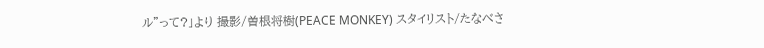ル”って?」より 撮影/曽根将樹(PEACE MONKEY) スタイリスト/たなべさ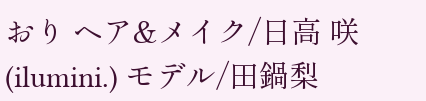おり ヘア&メイク/日高 咲(ilumini.) モデル/田鍋梨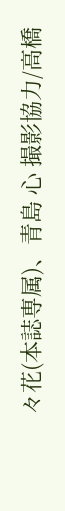々花(本誌専属)、青島 心 撮影協力/高橋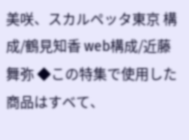美咲、スカルペッタ東京 構成/鶴見知香 web構成/近藤舞弥 ◆この特集で使用した商品はすベて、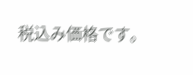税込み価格です。